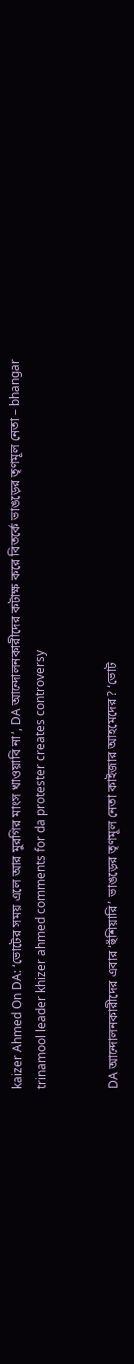kaizer Ahmed On DA: ‘ভোটের সময় এলে আর মুরগির মাংস খাওয়াবি না’, DA আন্দোলনকারীদের কটাক্ষ করে বিতর্কে ভাঙড়ের তৃণমূল নেতা – bhangar trinamool leader khizer ahmed comments for da protester creates controversy


DA আন্দোলনকারীদের এবার ‘হুঁশিয়ারি’ ভাঙড়ের তৃণমূল নেতা কাইজার আহমেদের? ‘ভোট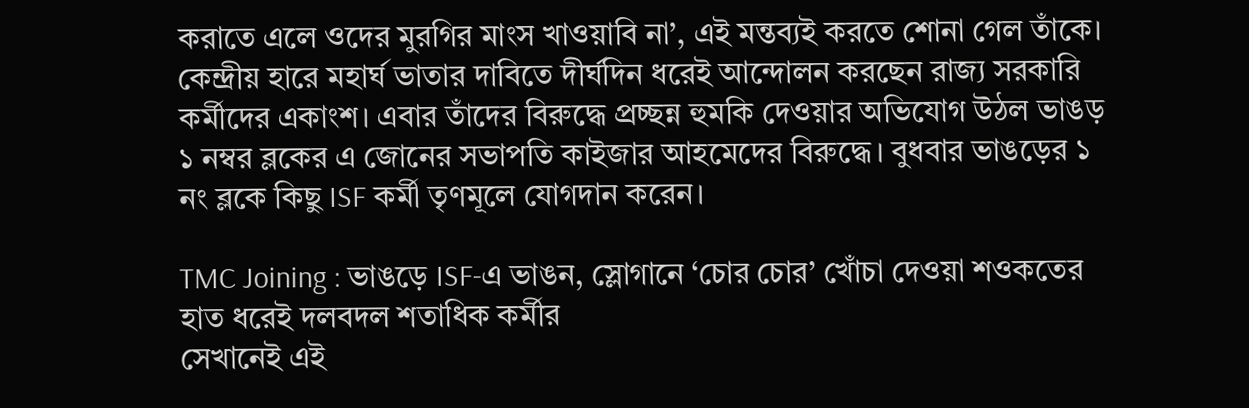করাতে এলে ওদের মুরগির মাংস খাওয়াবি না’, এই মন্তব্যই করতে শোনা গেল তাঁকে। কেন্দ্রীয় হারে মহার্ঘ ভাতার দাবিতে দীর্ঘদিন ধরেই আন্দোলন করছেন রাজ্য সরকারি কর্মীদের একাংশ। এবার তাঁদের বিরুদ্ধে প্রচ্ছন্ন হুমকি দেওয়ার অভিযোগ উঠল ভাঙড় ১ নম্বর ব্লকের এ জোনের সভাপতি কাইজার আহমেদের বিরুদ্ধে। বুধবার ভাঙড়ের ১ নং ব্লকে কিছু ISF কর্মী তৃণমূলে যোগদান করেন।

TMC Joining : ভাঙড়ে ISF-এ ভাঙন, স্লোগানে ‘চোর চোর’ খোঁচা দেওয়া শওকতের হাত ধরেই দলবদল শতাধিক কর্মীর
সেখানেই এই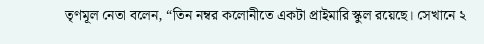তৃণমূল নেতা বলেন, “তিন নম্বর কলোনীতে একটা প্রাইমারি স্কুল রয়েছে। সেখানে ২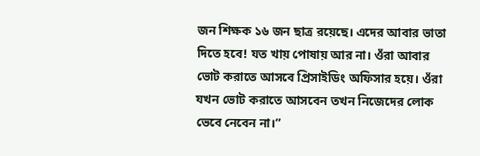জন শিক্ষক ১৬ জন ছাত্র রয়েছে। এদের আবার ভাতা দিতে হবে! যত খায় পোষায় আর না। ওঁরা আবার ভোট করাতে আসবে প্রিসাইডিং অফিসার হয়ে। ওঁরা যখন ভোট করাতে আসবেন তখন নিজেদের লোক ভেবে নেবেন না।”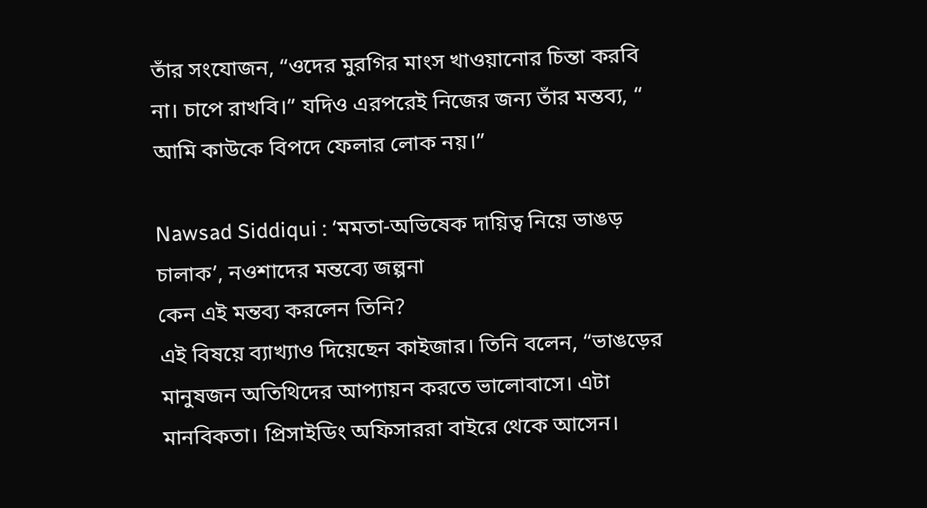তাঁর সংযোজন, “ওদের মুরগির মাংস খাওয়ানোর চিন্তা করবি না। চাপে রাখবি।” যদিও এরপরেই নিজের জন্য তাঁর মন্তব্য, “ আমি কাউকে বিপদে ফেলার লোক নয়।”

Nawsad Siddiqui : ‘মমতা-অভিষেক দায়িত্ব নিয়ে ভাঙড় চালাক’, নওশাদের মন্তব্যে জল্পনা
কেন এই মন্তব্য করলেন তিনি?
এই বিষয়ে ব্যাখ্যাও দিয়েছেন কাইজার। তিনি বলেন, “ভাঙড়ের মানুষজন অতিথিদের আপ্যায়ন করতে ভালোবাসে। এটা মানবিকতা। প্রিসাইডিং অফিসাররা বাইরে থেকে আসেন।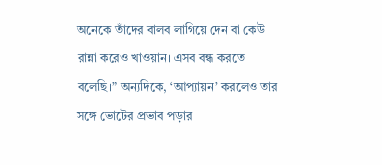অনেকে তাঁদের বালব লাগিয়ে দেন বা কেউ রান্না করেও খাওয়ান। এসব বন্ধ করতে বলেছি।” অন্যদিকে, ‘আপ্যায়ন’ করলেও তার সঙ্গে ভোটের প্রভাব পড়ার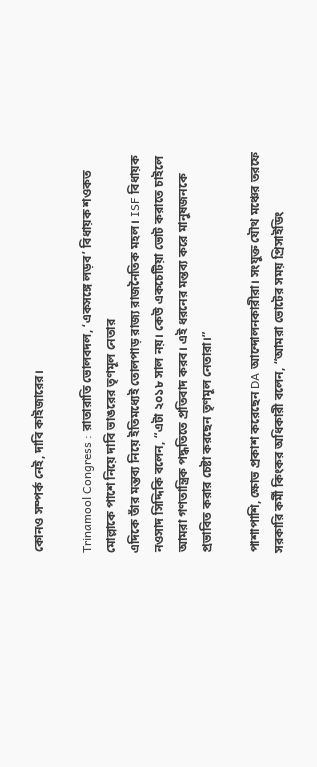কোনও সম্পর্ক নেই, দাবি কাইজারের।

Trinamool Congress : রাতারাতি ভোলবদল, ‘একসঙ্গে লড়ব’ বিধায়ক শওকত মোল্লাকে পাশে নিয়ে দাবি ভাঙরের তৃণমূল নেতার
এদিকে তাঁর মন্তব্য নিয়ে ইতিমধ্যেই তোলপাড় রাজ্য রাজনৈতিক মহল। ISF বিধায়ক নওসাদ সিদ্দিকি বলেন, “এটা ২০১৮ সাল নয়। কেউ একচেটিয়া ভোট করাতে চাইলে আমরা গণতান্ত্রিক পদ্ধতিতে প্রতিবাদ করব। এই ধরনের মন্তব্য করে মানুষজনকে প্রভাবিত করার চেষ্টা করছেন তৃণমূল নেতারা।”

পাশাপাশি, ক্ষোভ প্রকাশ করেছেন DA আন্দোলনকারীরা। সংযুক্ত যৌথ মঞ্চের তরফে সরকারি কর্মী কিংকর অধিকারী বলেন, “আমরা ভোটের সময় প্রিসাইডিং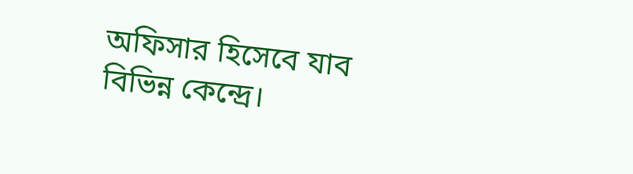অফিসার হিসেবে যাব বিভিন্ন কেন্দ্রে।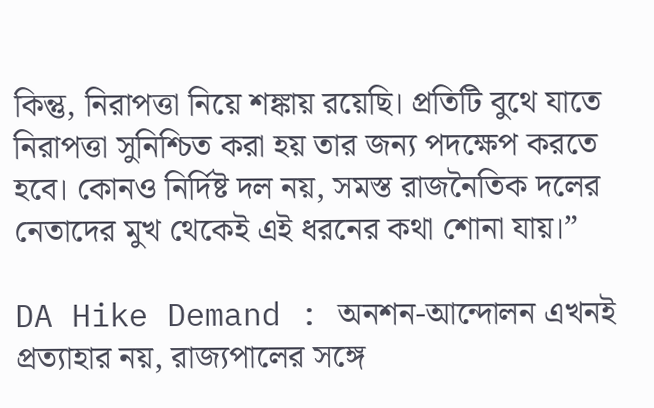কিন্তু, নিরাপত্তা নিয়ে শঙ্কায় রয়েছি। প্রতিটি বুথে যাতে নিরাপত্তা সুনিশ্চিত করা হয় তার জন্য পদক্ষেপ করতে হবে। কোনও নির্দিষ্ট দল নয়, সমস্ত রাজনৈতিক দলের নেতাদের মুখ থেকেই এই ধরনের কথা শোনা যায়।”

DA Hike Demand : অনশন-আন্দোলন এখনই প্রত্যাহার নয়, রাজ্যপালের সঙ্গে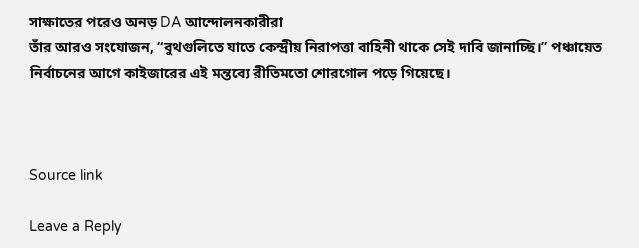সাক্ষাতের পরেও অনড় DA আন্দোলনকারীরা
তাঁর আরও সংযোজন, “বুথগুলিতে যাতে কেন্দ্রীয় নিরাপত্তা বাহিনী থাকে সেই দাবি জানাচ্ছি।” পঞ্চায়েত নির্বাচনের আগে কাইজারের এই মন্তব্যে রীতিমতো শোরগোল পড়ে গিয়েছে।



Source link

Leave a Reply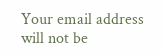Your email address will not be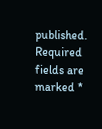published. Required fields are marked *